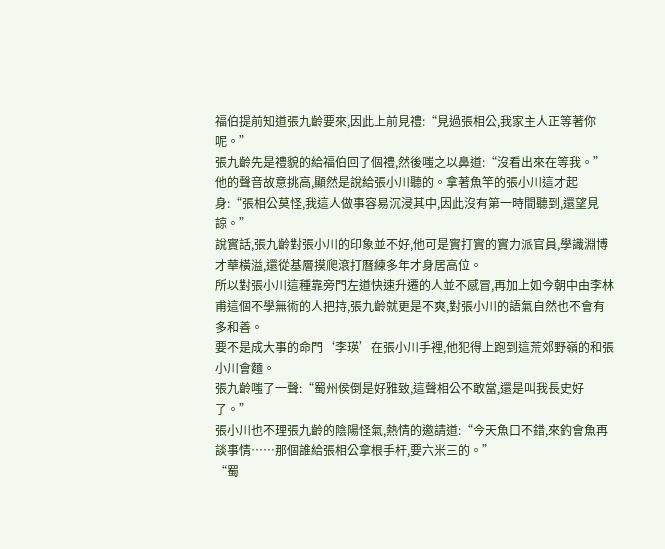福伯提前知道張九齡要來,因此上前見禮:“見過張相公,我家主人正等著你呢。”
張九齡先是禮貌的給福伯回了個禮,然後嗤之以鼻道:“沒看出來在等我。”
他的聲音故意挑高,顯然是說給張小川聽的。拿著魚竿的張小川這才起身:“張相公莫怪,我這人做事容易沉浸其中,因此沒有第一時間聽到,還望見諒。”
說實話,張九齡對張小川的印象並不好,他可是實打實的實力派官員,學識淵博才華橫溢,還從基層摸爬滾打曆練多年才身居高位。
所以對張小川這種靠旁門左道快速升遷的人並不感冒,再加上如今朝中由李林甫這個不學無術的人把持,張九齡就更是不爽,對張小川的語氣自然也不會有多和善。
要不是成大事的命門‘李瑛’在張小川手裡,他犯得上跑到這荒郊野嶺的和張小川會麵。
張九齡嗤了一聲:“蜀州侯倒是好雅致,這聲相公不敢當,還是叫我長史好了。”
張小川也不理張九齡的陰陽怪氣,熱情的邀請道:“今天魚口不錯,來釣會魚再談事情……那個誰給張相公拿根手杆,要六米三的。”
“蜀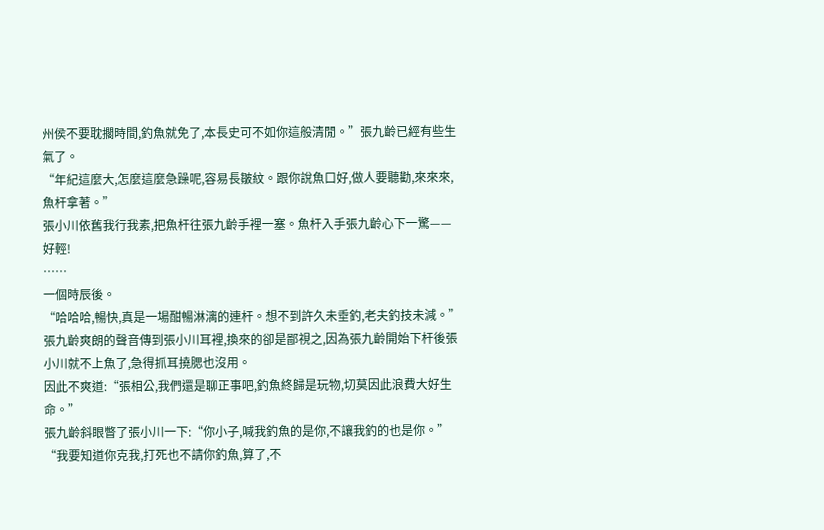州侯不要耽擱時間,釣魚就免了,本長史可不如你這般清閒。”張九齡已經有些生氣了。
“年紀這麼大,怎麼這麼急躁呢,容易長皺紋。跟你說魚口好,做人要聽勸,來來來,魚杆拿著。”
張小川依舊我行我素,把魚杆往張九齡手裡一塞。魚杆入手張九齡心下一驚——好輕!
……
一個時辰後。
“哈哈哈,暢快,真是一場酣暢淋漓的連杆。想不到許久未垂釣,老夫釣技未減。”
張九齡爽朗的聲音傳到張小川耳裡,換來的卻是鄙視之,因為張九齡開始下杆後張小川就不上魚了,急得抓耳撓腮也沒用。
因此不爽道:“張相公,我們還是聊正事吧,釣魚終歸是玩物,切莫因此浪費大好生命。”
張九齡斜眼瞥了張小川一下:“你小子,喊我釣魚的是你,不讓我釣的也是你。”
“我要知道你克我,打死也不請你釣魚,算了,不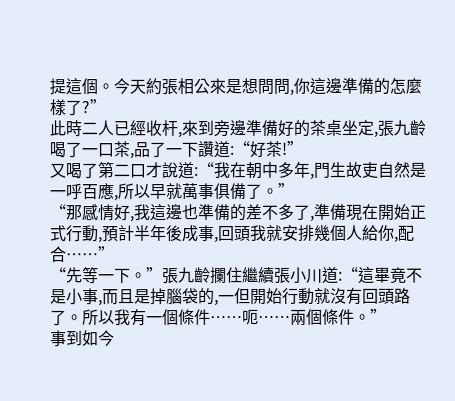提這個。今天約張相公來是想問問,你這邊準備的怎麼樣了?”
此時二人已經收杆,來到旁邊準備好的茶桌坐定,張九齡喝了一口茶,品了一下讚道:“好茶!”
又喝了第二口才說道:“我在朝中多年,門生故吏自然是一呼百應,所以早就萬事俱備了。”
“那感情好,我這邊也準備的差不多了,準備現在開始正式行動,預計半年後成事,回頭我就安排幾個人給你,配合……”
“先等一下。”張九齡攔住繼續張小川道:“這畢竟不是小事,而且是掉腦袋的,一但開始行動就沒有回頭路了。所以我有一個條件……呃……兩個條件。”
事到如今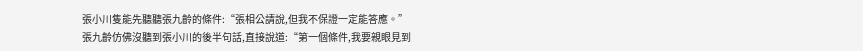張小川隻能先聽聽張九齡的條件:“張相公請說,但我不保證一定能答應。”
張九齡仿佛沒聽到張小川的後半句話,直接說道:“第一個條件,我要親眼見到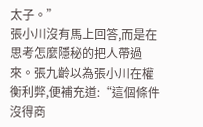太子。”
張小川沒有馬上回答,而是在思考怎麼隱秘的把人帶過來。張九齡以為張小川在權衡利弊,便補充道:“這個條件沒得商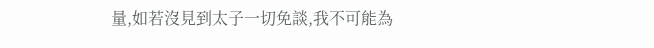量,如若沒見到太子一切免談,我不可能為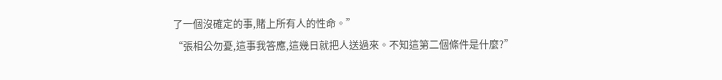了一個沒確定的事,賭上所有人的性命。”
“張相公勿憂,這事我答應,這幾日就把人送過來。不知這第二個條件是什麼?”